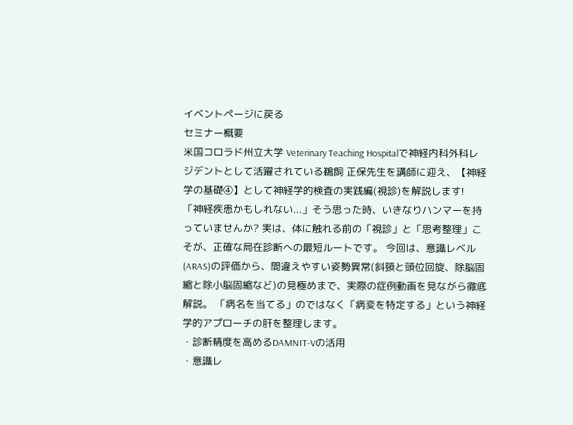イベントページに戻る
セミナー概要
米国コロラド州立大学 Veterinary Teaching Hospitalで神経内科外科レジデントとして活躍されている鵜飼 正保先生を講師に迎え、【神経学の基礎④】として神経学的検査の実践編(視診)を解説します!
「神経疾患かもしれない...」そう思った時、いきなりハンマーを持っていませんか? 実は、体に触れる前の「視診」と「思考整理」こそが、正確な局在診断への最短ルートです。 今回は、意識レベル(ARAS)の評価から、間違えやすい姿勢異常(斜頸と頭位回旋、除脳固縮と除小脳固縮など)の見極めまで、実際の症例動画を見ながら徹底解説。 「病名を当てる」のではなく「病変を特定する」という神経学的アプローチの肝を整理します。
・診断精度を高めるDAMNIT-Vの活用
・意識レ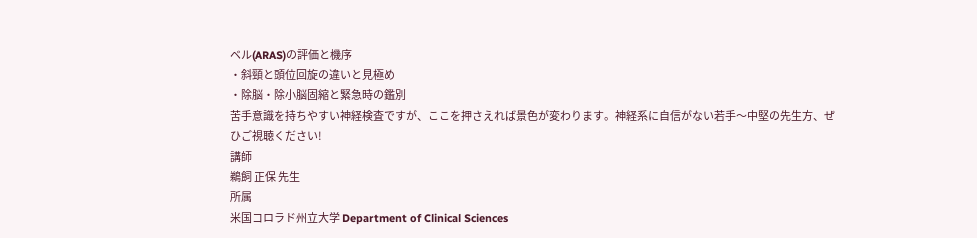ベル(ARAS)の評価と機序
・斜頸と頭位回旋の違いと見極め
・除脳・除小脳固縮と緊急時の鑑別
苦手意識を持ちやすい神経検査ですが、ここを押さえれば景色が変わります。神経系に自信がない若手〜中堅の先生方、ぜひご視聴ください!
講師
鵜飼 正保 先生
所属
米国コロラド州立大学 Department of Clinical Sciences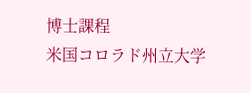博士課程
米国コロラド州立大学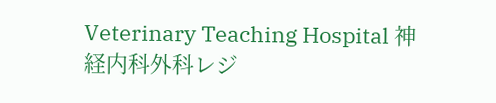Veterinary Teaching Hospital 神経内科外科レジ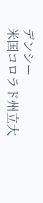デンシー
米国コロラド州立大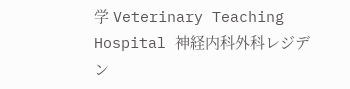学 Veterinary Teaching Hospital 神経内科外科レジデン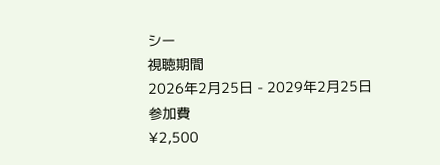シー
視聴期間
2026年2月25日 - 2029年2月25日
参加費
¥2,500